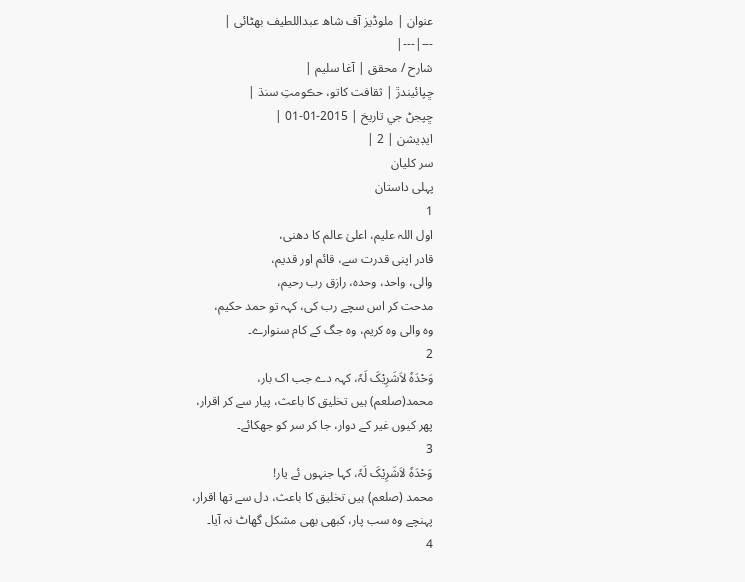عنوان | ملوڈیز آف شاھ عبداللطیف بھٹائی |
---|---|
شارح / محقق | آغا سليم |
ڇپائيندڙ | ثقافت کاتو، حڪومتِ سنڌ |
ڇپجڻ جي تاريخ | 2015-01-01 |
ايڊيشن | 2 |
سر کلیان
پہلی داستان
1
اول اللہ علیم، اعلیٰ عالم کا دھنی،
قادر اپنی قدرت سے، قائم اور قدیم،
والی، واحد، وحدہ، رازق رب رحیم،
مدحت کر اس سچے رب کی، کہہ تو حمد حکیم،
وہ والی وہ کریم، وہ جگ کے کام سنوارے۔
2
وَحْدَہٗ لاَشَرِیْکَ لَہٗ، کہہ دے جب اک بار،
محمد(صلعم) ہیں تخلیق کا باعث، پیار سے کر اقرار،
پھر کیوں غیر کے دوار، جا کر سر کو جھکائے۔
3
وَحْدَہٗ لاَشَرِیْکَ لَہٗ، کہا جنہوں ئے یار!
محمد (صلعم) ہیں تخلیق کا باعث، دل سے تھا اقرار،
پہنچے وہ سب پار، کبھی بھی مشکل گھاٹ نہ آیا۔
4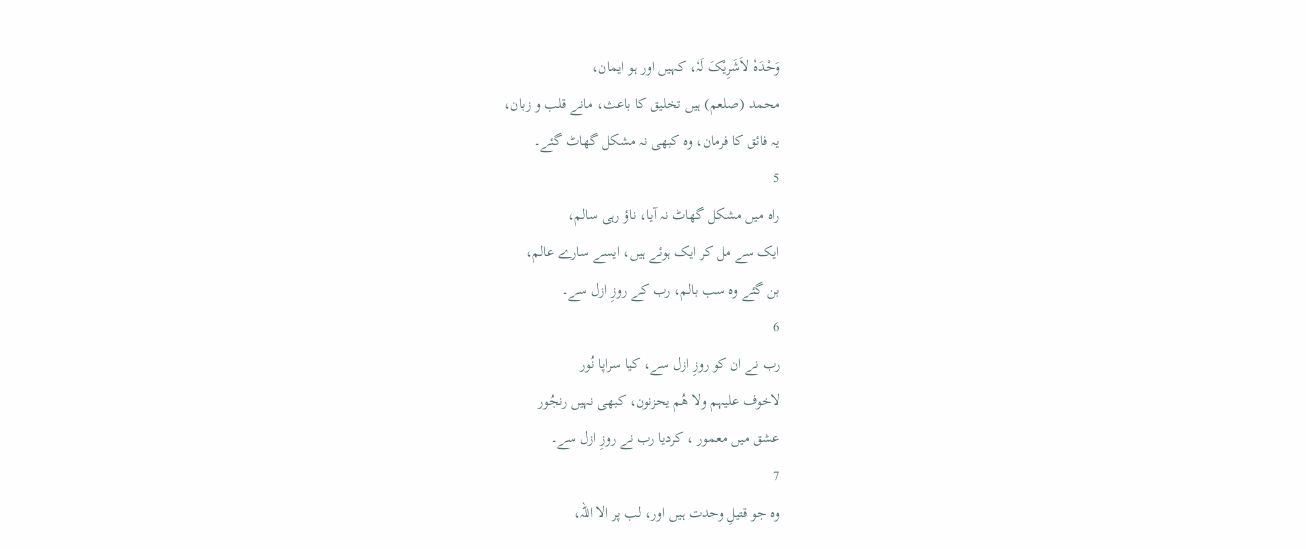وَحْدَہٗ لاَشَرِیْکَ لَہٗ، کہیں اور ہو ایمان،
محمد (صلعم) ہیں تخلیق کا باعث، مانے قلب و زبان،
یہ فائق کا فرمان، وہ کبھی نہ مشکل گھاٹ گئے۔
5
راہ میں مشکل گھاٹ نہ آیا، ناؤ رہی سالم،
ایک سے مل کر ایک ہوئے ہیں، ایسے سارے عالم،
بن گئے وہ سب بالم، رب کے روزِ ازل سے۔
6
رب نے ان کو روزِ ازل سے، کیا سراپا نُور
لاخوف علیہم ولا ھُم یحزنون، کبھی نہیں رنجُور
عشق میں معمور ، کردیا رب نے روزِ ازل سے۔
7
وہ جو قتیلِ وحدت ہیں اور، لب پر الا اللہ،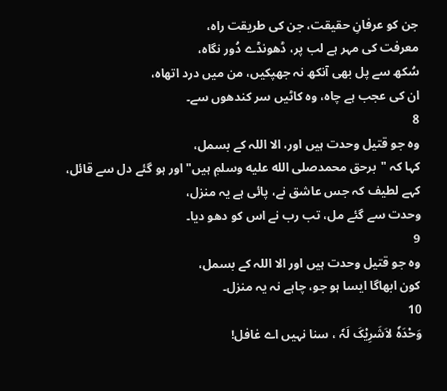جن کو عرفانِ حقیقت، جن کی طریقت راہ،
معرفت کی مہر ہے لب پر، ڈھونڈے دُور نگاہ،
سُکھ سے پل بھی آنکھ نہ جھپکیں، من میں درد اتھاہ،
ان کی عجب ہے چاہ، وہ کاٹیں سر کندھوں سے۔
8
وہ جو قتیل وحدت ہیں اور، الا اللہ کے بسمل،
کہا کہ "برحق محمدصلى الله عليه وسلمٖ ہیں" اور ہو گئے دل سے قائل،
کہے لطیف کہ جس عاشق نے، پائی ہے یہ منزل،
وحدت سے گئے مل، تب رب نے اس کو دھو دیا۔
9
وہ جو قتیل وحدت ہیں اور الا اللہ کے بسمل،
کون ابھاگا ایسا ہو جو، چاہے نہ یہ منزل۔
10
وَحْدَہٗ لاَشَرِیْکَ لَہٗ ، سنا نہیں اے غافل!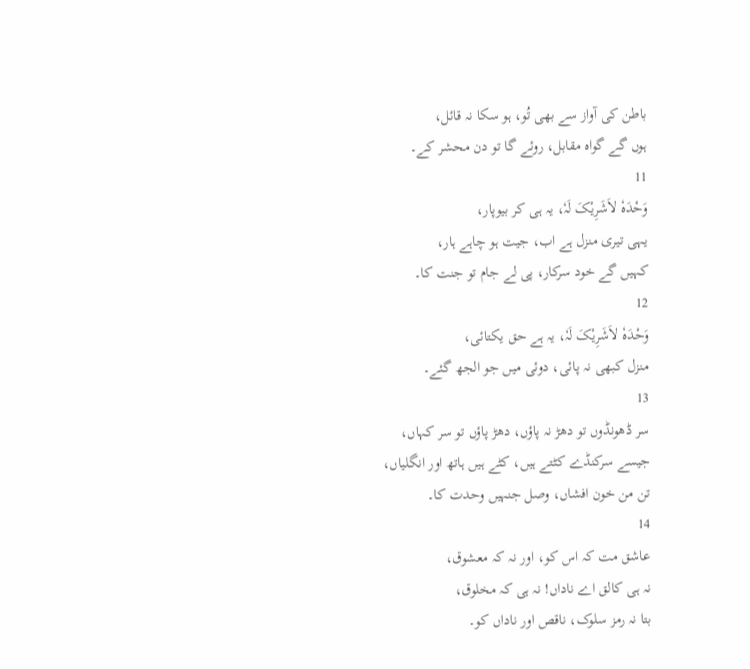باطن کی آواز سے بھی تُو، ہو سکا نہ قائل،
ہوں گے گواہ مقابل، روئے گا تو دن محشر کے۔
11
وَحْدَہٗ لاَشَرِیْکَ لَہٗ، یہ ہی کر بیوپار،
یہی تیری منزل ہے اب، جیت ہو چاہے ہار،
کہیں گے خود سرکار، پی لے جام تو جنت کا۔
12
وَحْدَہٗ لاَشَرِیْکَ لَہٗ، یہ ہے حق یکتائی،
منزل کبھی نہ پائی، دوئی میں جو الجھ گئے۔
13
سر ڈھونڈوں تو دھڑ نہ پاؤں، دھڑ پاؤں تو سر کہاں،
جیسے سرکنڈے کٹتے ہیں، کٹے ہیں ہاتھ اور انگلیاں،
تن من خون افشاں، وصل جنہیں وحدت کا۔
14
عاشق مت کہ اس کو، اور نہ کہ معشوق،
نہ ہی کالق اے ناداں! نہ ہی کہ مخلوق،
بتا نہ رمز سلوک، ناقص اور ناداں کو۔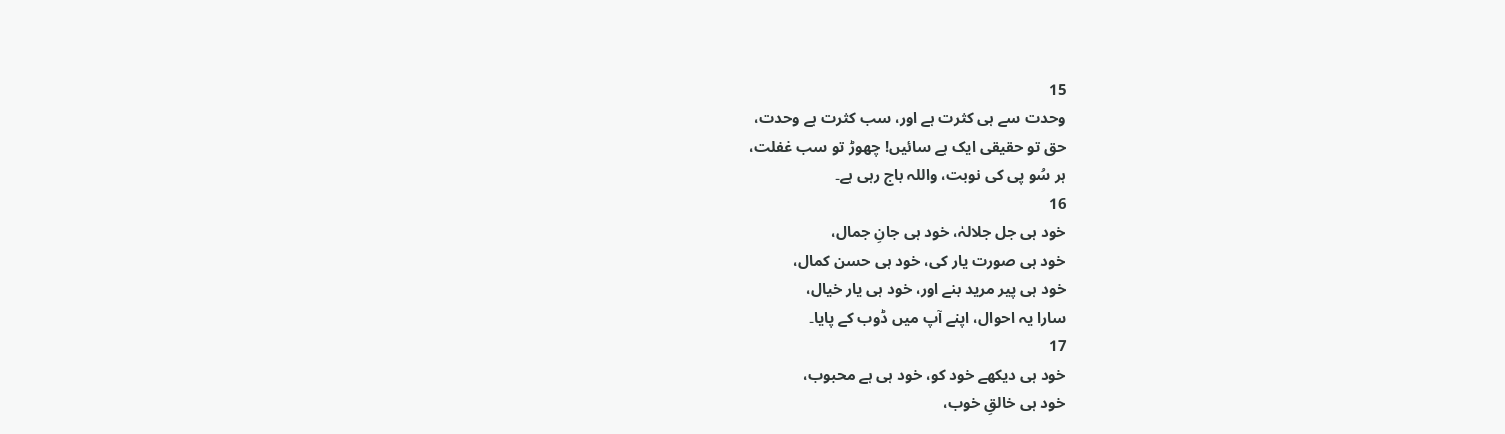15
وحدت سے ہی کثرت ہے اور، سب کثرت ہے وحدت،
حق تو حقیقی ایک ہے سائیں! چھوڑ تو سب غفلت،
ہر سُو پی کی نوبت، واللہ باج رہی ہے۔
16
خود ہی جل جلالہٰ، خود ہی جانِ جمال،
خود ہی صورت یار کی، خود ہی حسن کمال،
خود ہی پیر مرید بنے اور، خود ہی یار خیال،
سارا یہ احوال، اپنے آپ میں ڈوب کے پایا۔
17
خود ہی دیکھے خود کو، خود ہی ہے محبوب،
خود ہی خالقِ خوب،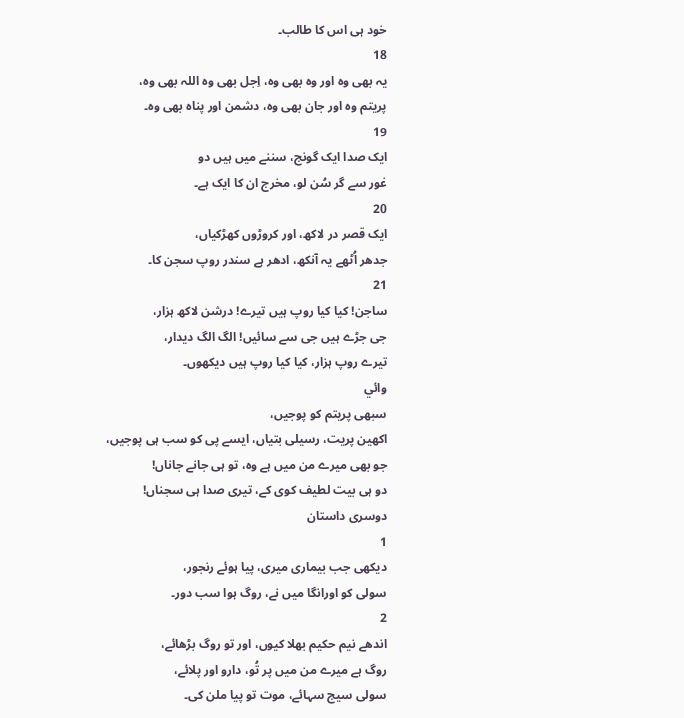خود ہی اس کا طالب۔
18
یہ بھی وہ اور وہ بھی وہ، اِجل بھی وہ اللہ بھی وہ،
پریتم وہ اور جان بھی وہ، دشمن اور پناہ بھی وہ۔
19
ایک صدا ایک گونج، سننے میں ہیں دو
غور سے گر سُن لو، مخرج ان کا ایک ہے۔
20
ایک قصر در لاکھ، اور کروڑوں کھڑکیاں،
جدھر اُٹھے یہ آنکھ، ادھر ہے سندر روپ سجن کا۔
21
ساجن! کیا کیا روپ ہیں تیرے! درشن لاکھ ہزار،
جی جڑے ہیں جی سے سائیں! الگ الگ دیدار،
تیرے روپ ہزار، کیا کیا روپ ہیں دیکھوں۔
وائي
سبھی پریتم کو پوجیں،
اکھین پریت، رسیلی بتیاں، ایسے پی کو سب ہی پوجیں،
جو بھی میرے من میں ہے وہ، تو ہی جانے جاناں!
دو ہی بیت لطیف کوی کے، تیری صدا ہی سجناں!
دوسری داستان
1
دیکھی جب بیماری میری، پیا ہوئے رنجور،
سولی کو اورانگا میں نے، روگ ہوا سب دور۔
2
اندھے نیم حکیم بھلا کیوں، اور تو روگ بڑھائے،
روگ ہے میرے من میں پر تُو، دارو اور پلائے،
سولی سیج سہائے، موت تو پیا ملن کی۔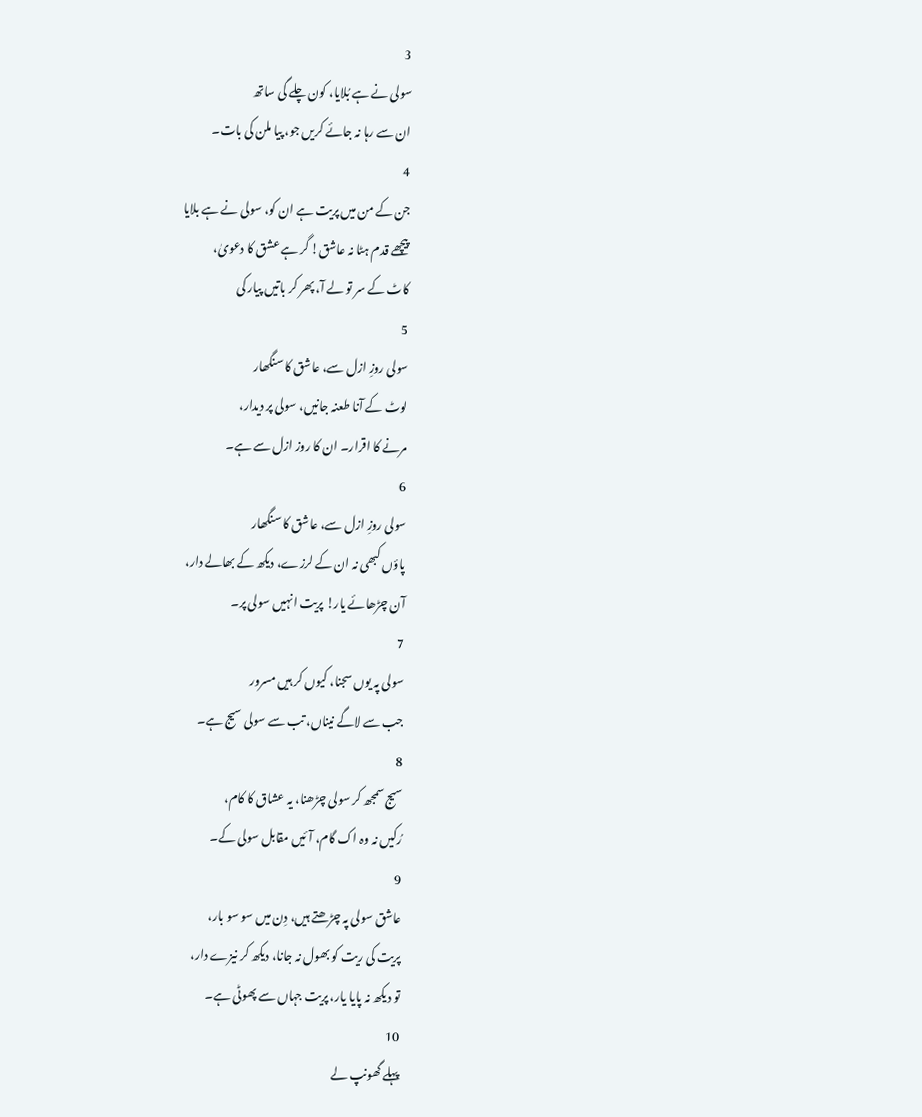3
سولی نے ہے بُلایا، کون چلے گی ساتھ
ان سے رہا نہ جائے کریں جو، پیا ملن کی بات۔
4
جن کے من میں پریت ہے ان کو، سولی نے ہے بلایا
پیچھے قدم ہٹا نہ عاشق! گر ہے عشق کا دعویٰ،
کاٹ کے سر تو لے آ، پھر کر باتیں پیار کی
5
سولی روزِ ازل سے، عاشق کا سنگھار
لوٹ کے آنا طعنہ جانیں، سولی پر دیدار،
مرنے کا اقرار۔ ان کا روز ازل سے ہے۔
6
سولی روزِ ازل سے، عاشق کا سنگھار
پاؤں کبھی نہ ان کے لرزے، دیکھ کے بھالے دار،
آن چڑھائے یار! پریت انہیں سولی پر۔
7
سولی پہ یوں سجنا، کیوں کر ہیں مسرور
جب سے لاگے نیناں، تب سے سولی سیج ہے۔
8
سیج سمجھ کر سولی چڑھنا، یہ عشاق کا کام،
رُکیں نہ وہ اک گام، آئیں مقابل سولی کے۔
9
عاشق سولی پہ چڑھتے ہیں، دِن میں سو سو بار،
پریت کی ریت کو بھول نہ جانا، دیکھ کر نیزے دار،
تو دیکھ نہ پایا یار، پریت جہاں سے پھوٹی ہے۔
10
پہلے گھونپ لے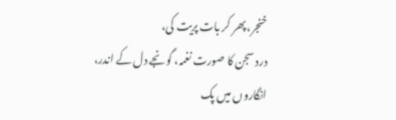خنجر، پھر کر بات پریت کی،
درد سجن کا صورت نغمہ، گونجے دل کے اندر،
انگاروں میں پک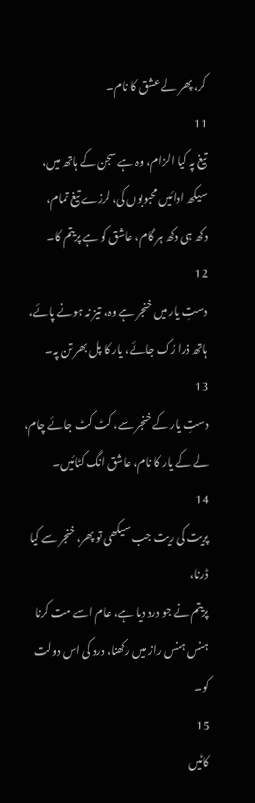کر، پھر لے عشق کا نام۔
11
تیغ پہ کیا الزام، وہ ہے سجن کے ہاتھ میں،
سیکھ ادائیں محبوبوں کی، لرزے تیغ تمام،
دکھ ہی دکھ ہر گام، عاشق کو ہے پریتم کا۔
12
دستِ یار میں خنجر ہے وہ، تیز نہ ہونے پائے،
ہاتھ ذرا رُک جائے، یار کا پل بھر تن پہ۔
13
دستِ یار کے خنجر سے، کٹ کٹ جائے چام،
لے کے یار کا نام، عاشق انگ کٹائیں۔
14
پریت کی ریت جب سیکھی تو پھر، خنجر سے کیا ڈرنا،
پریتم نے جو درد دیا ہے، عام اسے مت کرنا
ہنس ہنس راز میں رکھنا، درد کی اس دولت کو۔
15
کاٹیں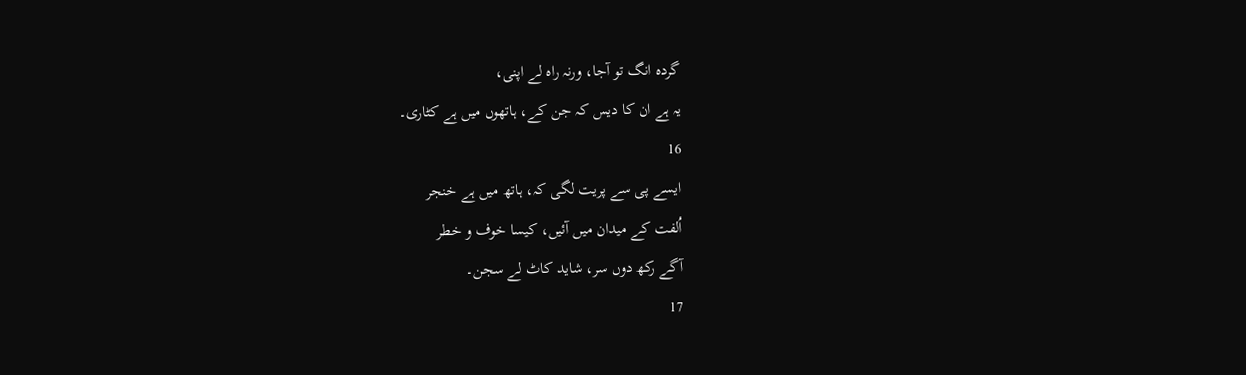گردہ انگ تو آجا، ورنہ راہ لے اپنی،
یہ ہے ان کا دیس کہ جن کے، ہاتھوں میں ہے کٹاری۔
16
ایسے پی سے پریت لگی کہ، ہاتھ میں ہے خنجر
اُلفت کے میدان میں آئیں، کیسا خوف و خطر
آگے رکھ دوں سر، شاید کاٹ لے سجن۔
17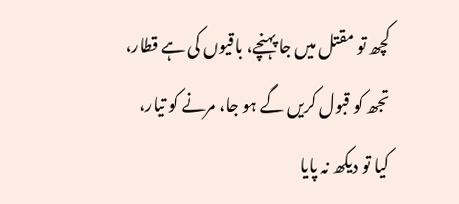کچھ تو مقتل میں جا پہنچے، باقیوں کی ہے قطار،
تجھ کو قبول کریں گے ہو جا، مرنے کو تیار،
کیا تو دیکھ نہ پایا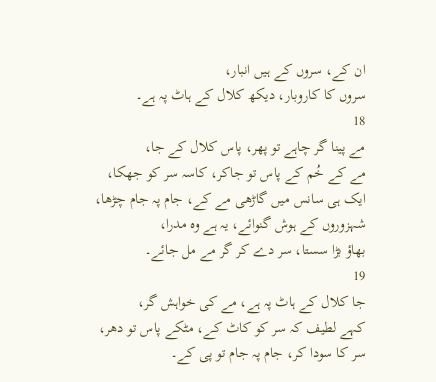ان کے، سروں کے ہیں انبار،
سروں کا کاروبار، دیکھ کلال کے ہاٹ پہ ہے۔
18
مے پینا گر چاہے تو پھر، پاس کلال کے جا،
مے کے خُم کے پاس تو جاکر، کاسہ سر کو جھکا،
ایک ہی سانس میں گاڑھی مے کے، جام پہ جام چڑھا،
شہزوروں کے ہوش گنوائے، یہ ہے وہ مدرا،
بھاؤ بڑا سستا، سر دے کر گر مے مل جائے۔
19
جا کلال کے ہاٹ پہ ہے، مے کی خواہش گر،
کہے لطیف کہ سر کو کاٹ کے، مٹکے پاس تو دھر،
سر کا سودا کر، جام پہ جام تو پی کے۔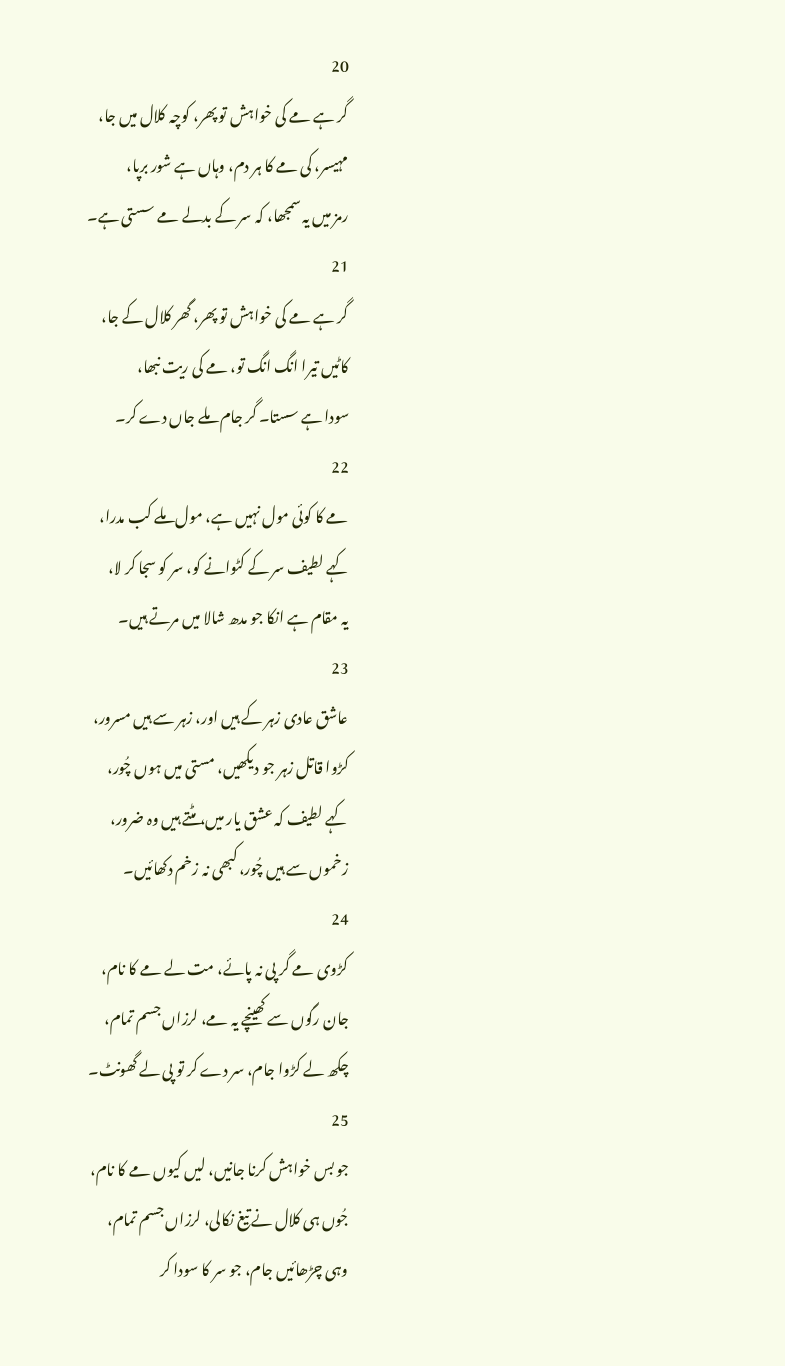20
گر ہے مے کی خواہش تو پھر، کوچہ کلال میں جا،
مہیسر، کی مے کا ہر دم، وہاں ہے شور برپا،
رمز میں یہ سمجھا، کہ سر کے بدلے مے سستی ہے۔
21
گر ہے مے کی خواہش تو پھر، گھر کلال کے جا،
کاٹیں تیرا انگ انگ تو، مے کی ریت نبھا،
سودا ہے سستا۔ گر جام ملے جاں دے کر۔
22
مے کا کوئی مول نہیں ہے، مول ملے کب مدرا،
کہے لطیف سر کے کٹوانے کو، سر کو سجا کر لا،
یہ مقام ہے انکا جو مدھ شالا میں مرتے ہیں۔
23
عاشق عادی زہر کے ہیں اور، زہر سے ہیں مسرور،
کڑوا قاتل زہر جو دیکھیں، مستی میں ہوں چُور،
کہے لطیف کہ عشق یار میں، مٹتے ہیں وہ ضرور،
زخموں سے ہیں چُور، کبھی نہ زخم دکھائیں۔
24
کڑوی مے گر پی نہ پائے، مت لے مے کا نام،
جان رگوں سے کھینچے یہ مے، لرزاں جسم تمام،
چکھ لے کڑوا جام، سر دے کر تو پی لے گھونٹ۔
25
جو بس خواہش کرنا جانیں، لیں کیوں مے کا نام،
جُوں ہی کلال نے تیغ نکالی، لرزاں جسم تمام،
وہی چڑھائیں جام، جو سر کا سودا کر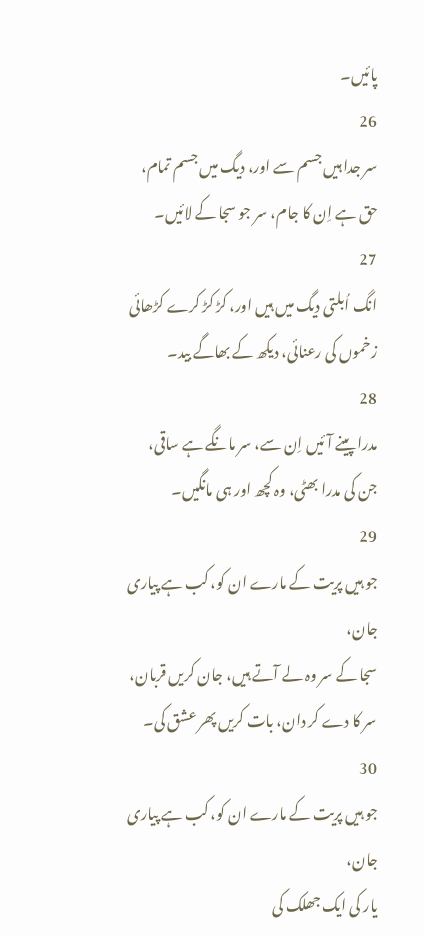پائیں۔
26
سر جدا ہیں جسم سے اور، دیگ میں جسم تمام،
حق ہے اِن کا جام، سر جو سجا کے لائیں۔
27
انگ اُبلتی دیگ میں ہیں اور، کڑ کڑ کرے کڑھائی
زخموں کی رعنائی، دیکھ کے بھاگے بید۔
28
مدرا پینے آئیں اِن سے، سر مانگے ہے ساقی،
جن کی مدرا بھٹی، وہ کچھ اور ہی مانگیں۔
29
جو ہیں پریت کے مارے ان کو، کب ہے پیاری جان،
سجا کے سر وہ لے آتے ہیں، جان کریں قربان،
سر کا دے کر دان، بات کریں پھر عشق کی۔
30
جو ہیں پریت کے مارے ان کو، کب ہے پیاری جان،
یار کی ایک جھلک کی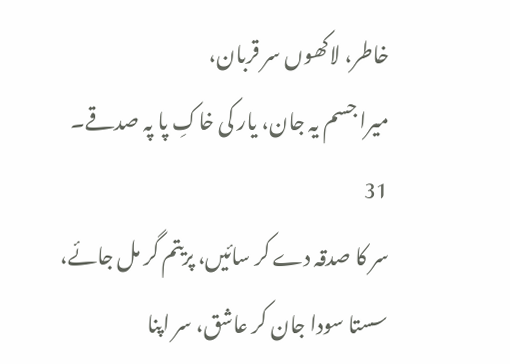خاطر، لاکھوں سر قربان،
میرا جسم یہ جان، یار کی خاکِ پا پہ صدقے۔
31
سر کا صدقہ دے کر سائیں، پریتم گر مل جائے،
سستا سودا جان کر عاشق، سر اپنا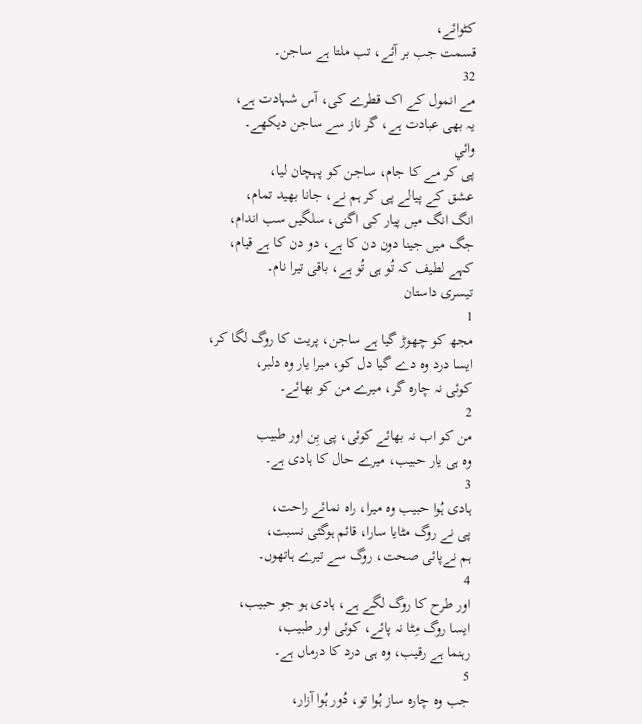کٹوائے،
قسمت جب بر آئے، تب ملتا ہے ساجن۔
32
مے انمول کے اک قطرے کی، آس شہادت ہے،
یہ بھی عبادت ہے، گر ناز سے ساجن دیکھے۔
وائي
پی کر مے کا جام، ساجن کو پہچان لیا،
عشق کے پیالے پی کر ہم نے، جانا بھید تمام،
انگ انگ میں پیار کی اگنی، سلگیں سب اندام،
جگ میں جینا دون دن کا ہے، دو دن کا ہے قیام،
کہے لطیف کہ تُو ہی تُو ہے، باقی تیرا نام۔
تیسری داستان
1
مجھ کو چھوڑ گیا ہے ساجن، پریت کا روگ لگا کر،
ایسا درد وہ دے گیا دل کو، میرا یار وہ دلبر،
کوئی نہ چارہ گر، میرے من کو بھائے۔
2
من کو اب نہ بھائے کوئی، پی بِن اور طبیب
وہ ہی یار حبیب، میرے حال کا ہادی ہے۔
3
ہادی ہُوا حبیب وہ میرا، راہ نمائے راحت،
پی نے روگ مٹایا سارا، قائم ہوگئی نسبت،
ہم نےپائی صحت، روگ سے تیرے ہاتھوں۔
4
اور طرح کا روگ لگے ہے، ہادی ہو جو حبیب،
ایسا روگ مِٹا نہ پائے، کوئی اور طبیب،
رہنما ہے رقیب، وہ ہی درد کا درماں ہے۔
5
جب وہ چارہ ساز ہُوا تو، دُور ہُوا آزار،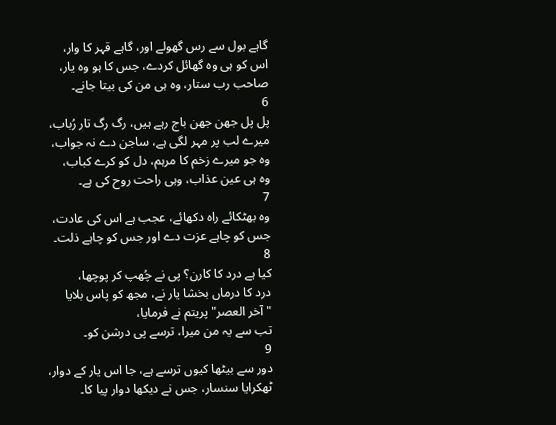گاہے بول سے رس گھولے اور، گاہے قہر کا وار،
اس کو ہی وہ گھائل کردے، جس کا ہو وہ یار،
صاحب رب ستار، وہ ہی من کی بیتا جانے۔
6
پل پل جھن جھن باج رہے ہیں، رگ رگ تار رُباب،
میرے لب پر مہر لگی ہے، ساجن دے نہ جواب،
وہ جو میرے زخم کا مرہم، دل کو کرے کباب،
وہ ہی عین عذاب، وہی راحت روح کی ہے۔
7
وہ بھٹکائے راہ دکھائے، عجب ہے اس کی عادت،
جس کو چاہے عزت دے اور جس کو چاہے ذلت۔
8
کیا ہے درد کا کارن؟ پی نے چُھپ کر پوچھا،
درد کا درماں بخشا یار نے، مجھ کو پاس بلایا
"آخر العصر" پریتم نے فرمایا،
تب سے یہ من میرا، ترسے پی درشن کو۔
9
دور سے بیٹھا کیوں ترسے ہے، جا اس یار کے دوار،
ٹھکرایا سنسار، جس نے دیکھا دوار پیا کا۔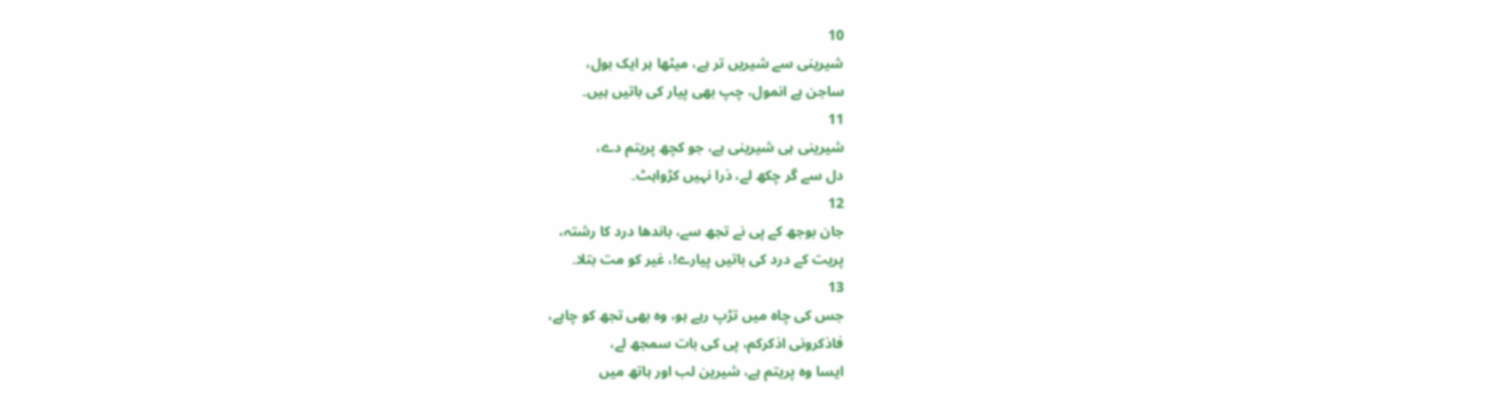10
شیرینی سے شیریں تر ہے، میٹھا ہر ایک بول،
ساجن ہے انمول، چپ بھی پیار کی باتیں ہیں۔
11
شیرینی ہی شیرینی ہے، جو کچھ پریتم دے،
دل سے گر چکھ لے، ذرا نہیں کڑواہٹ۔
12
جان بوجھ کے پی نے تجھ سے، باندھا درد کا رشتہ،
پریت کے درد کی باتیں پیارے!، غیر کو مت بتلا۔
13
جس کی چاہ میں تڑپ رہے ہو، وہ بھی تجھ کو چاہے،
فاذکرونی اذکرکم، پی کی بات سمجھ لے،
ایسا وہ پریتم ہے، شیرین لب اور ہاتھ میں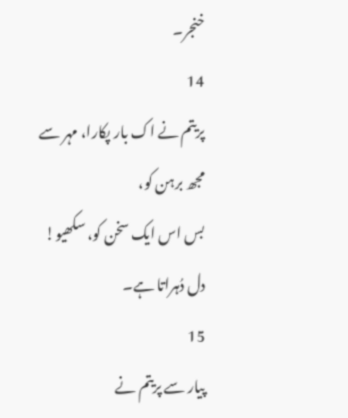خنجر۔
14
پریتم نے اک بار پکارا، مہر سے مجھ برہن کو،
بس اس ایک سخن کو، سکھیو! دل دُہراتا ہے۔
15
پیار سے پریتم نے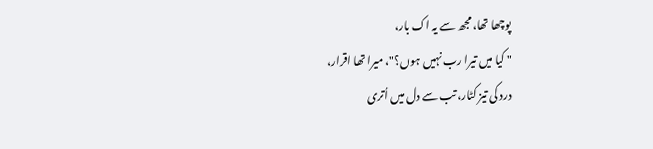پوچھا تھا، مجھ سے یہ اک بار،
" کیا میں تیرا رب نہیں ہوں؟"، میرا تھا اقرار،
درد کی تیز کٹار، تب سے دل میں اُتری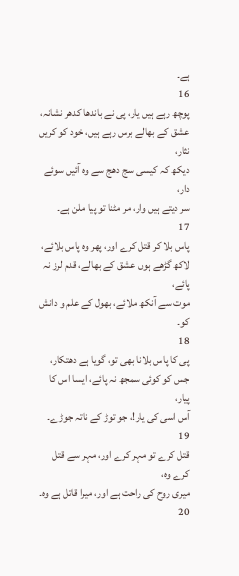ہے۔
16
پوچھ رہے ہیں یار، پی نے باندھا کدھر نشانہ،
عشق کے بھالے برس رہے ہیں، خود کو کریں نثار،
دیکھ کہ کیسی سج دھج سے وہ آئیں سوئے دار،
سر دیتے ہیں وار، مر مٹنا تو پیا ملن ہے۔
17
پاس بلا کر قتل کرے اور، پھر وہ پاس بلائے،
لاکھ گڑھے ہوں عشق کے بھالے، قدم لرز نہ پائے،
موت سے آنکھ ملائے، بھول کے علم و دانش کو۔
18
پی کا پاس بلانا بھی تو، گویا ہے دھتکار،
جس کو کوئی سمجھ نہ پائے، ایسا اس کا پیار،
آس اسی کی یار!، جو توڑ کے ناتہ جوڑے۔
19
قتل کرے تو مہر کرے اور، مہر سے قتل کرے وہ،
میری روح کی راحت ہے اور، میرا قاتل ہے وہ۔
20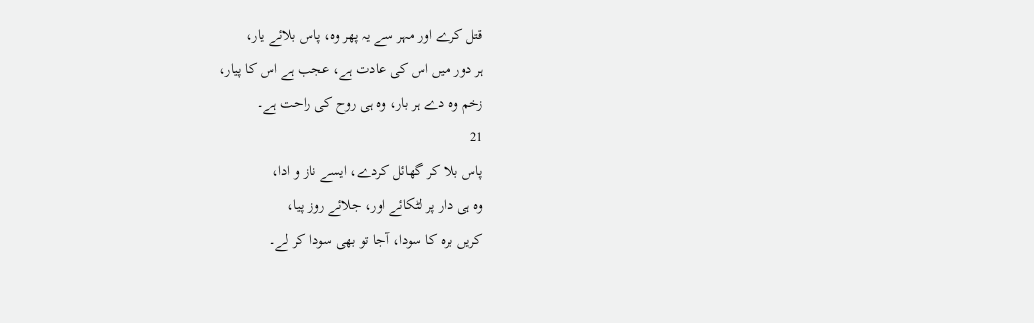قتل کرے اور مہر سے یہ پھر وہ، پاس بلائے یار،
ہر دور میں اس کی عادت ہے، عجب ہے اس کا پیار،
زخم وہ دے ہر بار، وہ ہی روح کی راحت ہے۔
21
پاس بلا کر گھائل کردے، ایسے ناز و ادا،
وہ ہی دار پر لٹکائے اور، جلائے روز پیا،
کریں برہ کا سودا، آجا تو بھی سودا کر لے۔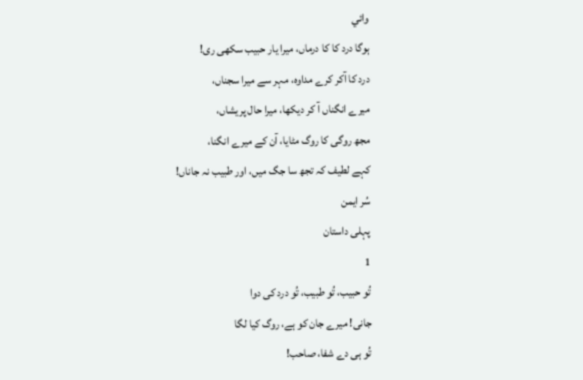وائي
ہوگا درد کا کا درماں، میرا یار حبیب سکھی ری!
درد کا آکر کرے مداوہ، مہر سے میرا سجناں،
میرے انگناں آ کر دیکھا، میرا حال پریشاں،
مجھ روگی کا روگ مٹایا، آن کے میرے انگنا،
کہے لطیف کہ تجھ سا جگ میں، اور طبیب نہ جاناں!
سُر ایمن
پہلی داستان
1
تُو حبیب، تُو طبیب، تُو درد کی دوا
جانی! میرے جان کو ہے، روگ کیا لگا
تُو ہی دے شفا، صاحب!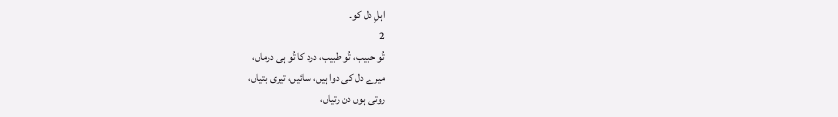اہلِ دل کو۔
2
تُو حبیب، تُو طبیب، درد کا تُو ہی درماں،
میرے دل کی دوا ہیں، سائیں، تیری بتیاں،
روتی ہوں دن رتیاں،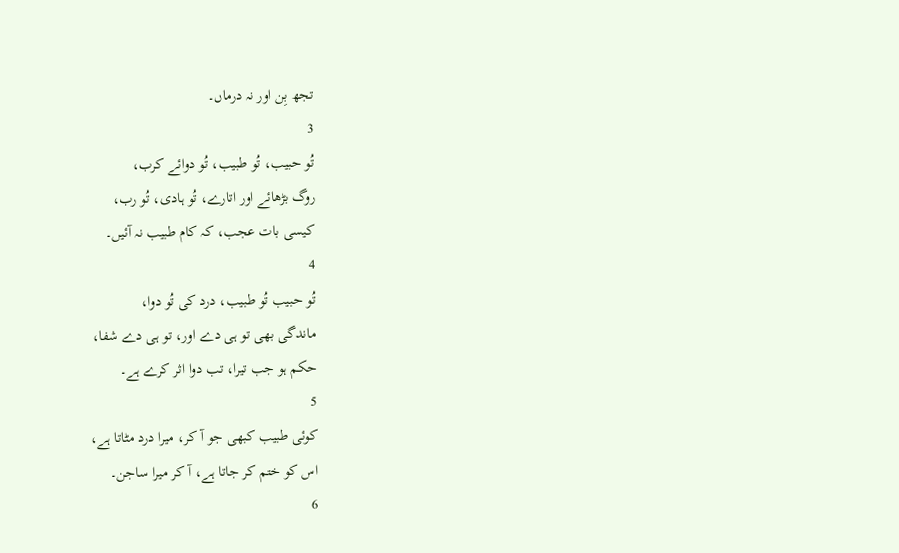تجھ بِن اور نہ درماں۔
3
تُو حبیب، تُو طبیب، تُو دوائے کرب،
روگ بڑھائے اور اتارے، تُو ہادی، تُو رب،
کیسی بات عجب، کہ کام طبیب نہ آئیں۔
4
تُو حبیب تُو طبیب، درد کی تُو دوا،
ماندگی بھی تو ہی دے اور، تو ہی دے شفا،
حکم ہو جب تیرا، تب دوا اثر کرے ہے۔
5
کوئی طبیب کبھی جو آ کر، میرا درد مٹاتا ہے،
اس کو ختم کر جاتا ہے، آ کر میرا ساجن۔
6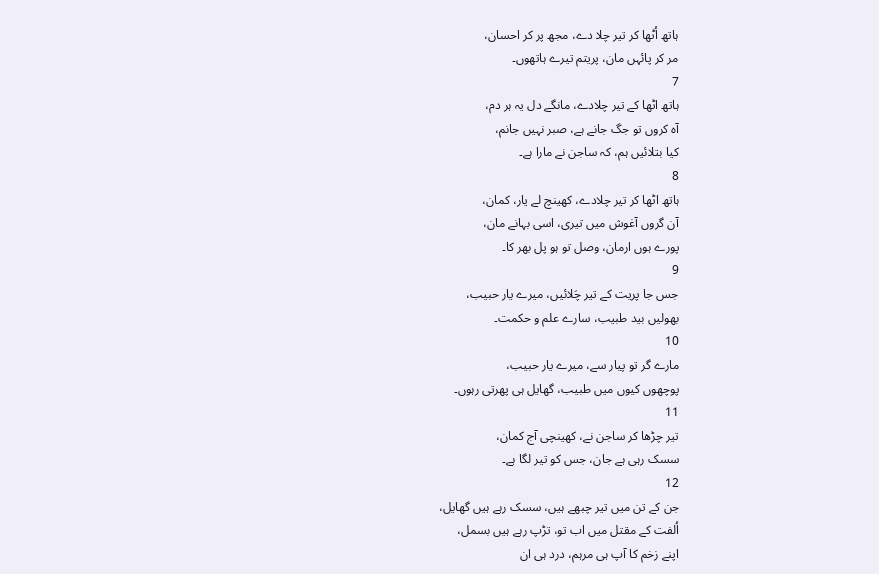ہاتھ اُٹھا کر تیر چلا دے، مجھ پر کر احسان،
مر کر پائہں مان، پریتم تیرے ہاتھوں۔
7
ہاتھ اٹھا کے تیر چلادے، مانگے دل یہ ہر دم،
آہ کروں تو جگ جانے ہے، صبر نہیں جانم،
کیا بتلائیں ہم، کہ ساجن نے مارا ہے۔
8
ہاتھ اٹھا کر تیر چلادے، کھینچ لے یار، کمان،
آن گروں آغوش میں تیری، اسی بہانے مان،
پورے ہوں ارمان، وصل تو ہو پل بھر کا۔
9
جس جا پریت کے تیر چَلائیں، میرے یار حبیب،
بھولیں بید طبیب، سارے علم و حکمت۔
10
مارے گر تو پیار سے، میرے یار حبیب،
پوچھوں کیوں میں طبیب، گھایل ہی پھرتی رہوں۔
11
تیر چڑھا کر ساجن نے، کھینچی آج کمان،
سسک رہی ہے جان، جس کو تیر لگا ہے۔
12
جن کے تن میں تیر چبھے ہیں، سسک رہے ہیں گھایل،
اُلفت کے مقتل میں اب تو، تڑپ رہے ہیں بسمل،
اپنے زخم کا آپ ہی مرہم، درد ہی ان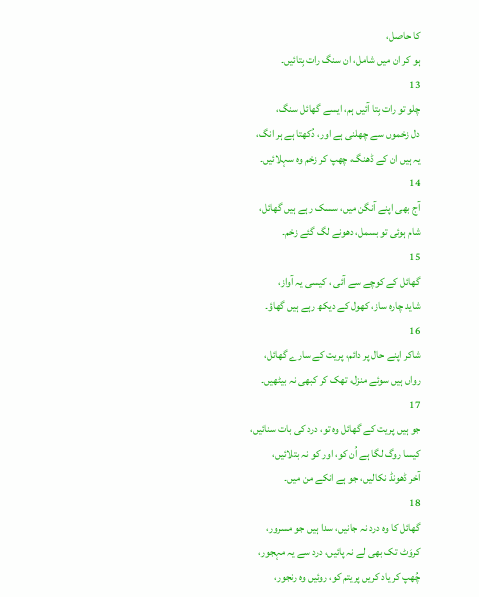کا حاصل،
ہو کر ان میں شامل، ان سنگ رات بِتائیں۔
13
چلو تو رات بِتا آئیں ہم، ایسے گھائل سنگ،
دل زخموں سے چھلنی ہے اور، دُکھتا ہے ہر انگ،
یہ ہیں ان کے ڈھنگ، چھپ کر زخم وہ سہلائیں۔
14
آج بھی اپنے آنگن میں، سسک رہے ہیں گھائل،
شام ہوئی تو بسمل، دھونے لگ گئے زخم۔
15
گھائل کے کوچے سے آئی ، کیسی یہ آواز،
شاید چارہ ساز، کھول کے دیکھ رہے ہیں گھاؤ۔
16
شاکر اپنے حال پر دائم، پریت کے سارے گھائل،
رواں ہیں سوئے منزل، تھک کر کبھی نہ بیٹھیں۔
17
جو ہیں پریت کے گھائل وہ تو، درد کی بات سنائیں،
کیسا روگ لگا ہے اُن کو، اور کو نہ بتلائیں،
آخر ڈھونڈ نکالیں، جو ہے انکے من میں۔
18
گھائل کا وہ درد نہ جانیں، سدا ہیں جو مسرور،
کروَٹ تک بھی لے نہ پائیں، درد سے یہ مہجور،
چُھپ کر یاد کریں پریتم کو، روئیں وہ رنجور،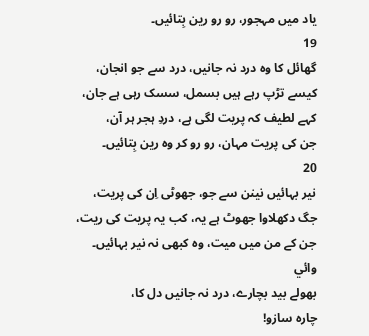یاد میں مہجور، رو رو رین بِتائیں۔
19
گھائل کا وہ درد نہ جانیں، درد سے جو انجان،
کیسے تڑپ رہے ہیں بسمل، سسک رہی ہے جان،
کہے لطیف کہ پریت لگی ہے، دردِ ہجر ہر آن،
جن کی پریت مہان، رو رو کر وہ رین بِتائیں۔
20
نیر بہائیں نینن سے جو، جھوٹی اِن کی پریت،
جگ دکھلاوا جھوٹ ہے یہ، کب یہ پریت کی ریت،
جن کے من میں میت، وہ کبھی نہ نیر بہائیں۔
وائي
بھولے بید بچارے، درد نہ جانیں دل کا،
چارہ سازو!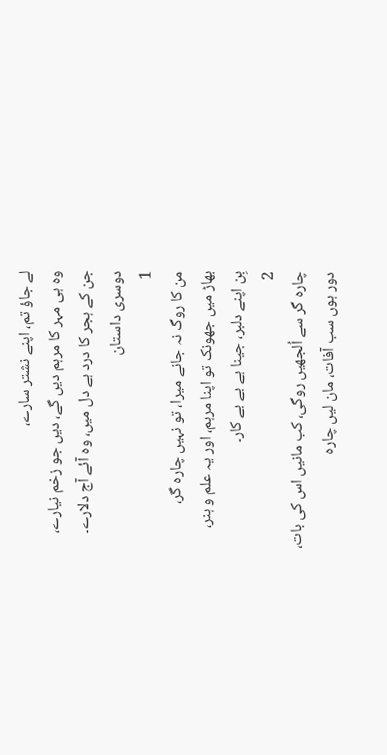لے جاؤ تم، اپنے نشتر سارے،
وہ ہی مہر کا مرہم دیں گے، دیں جو زخم نیارے،
جن کے ہجر کا درد ہے دل میں، وہ آئے آج دلارے۔
دوسری داستان
1
من کا روگ نہ جانے میرا، تو نہیں چارہ گر،
بھاڑ میں جھونک تو اپنا مرہم، اور یہ علم و ہنر،
بِن اپنے دلبر، جینا ہے بے بے کار۔
2
چارہ گر سے اُلجھیں روگی، کب مانیں اس کی بات،
دور ہوں سب آفات، مان لیں چارہ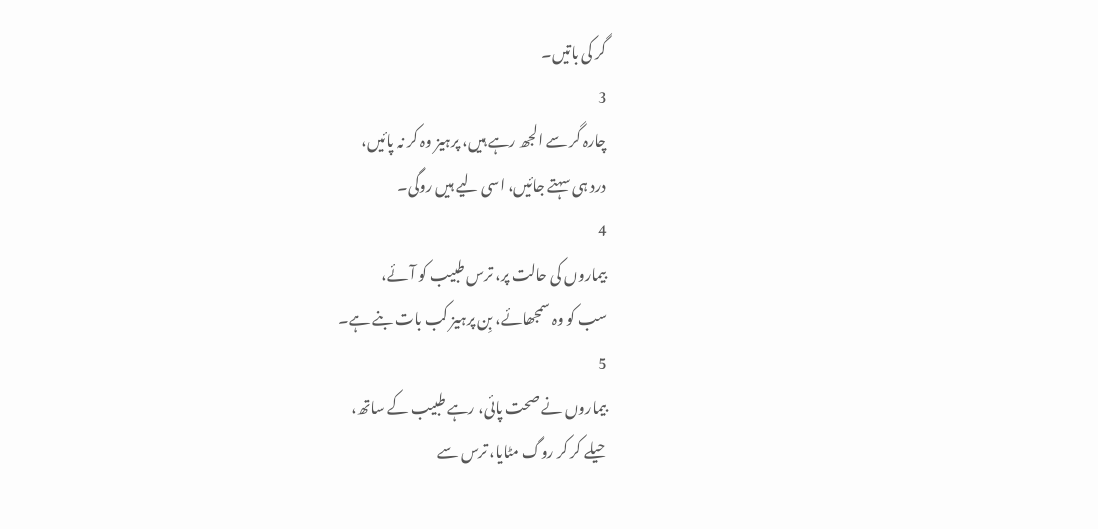گر کی باتیں۔
3
چارہ گر سے الجھ رہے ہیں، پرہیز وہ کر نہ پائیں،
درد ہی سہتے جائیں، اسی لیے ہیں روگی۔
4
بیماروں کی حالت پر، ترس طبیب کو آئے،
سب کو وہ سمجھائے، بِن پرہیز کب بات بنے ہے۔
5
بیماروں نے صحت پائی، رہے طبیب کے ساتھ،
حیلے کر کر روگ مٹایا، ترس سے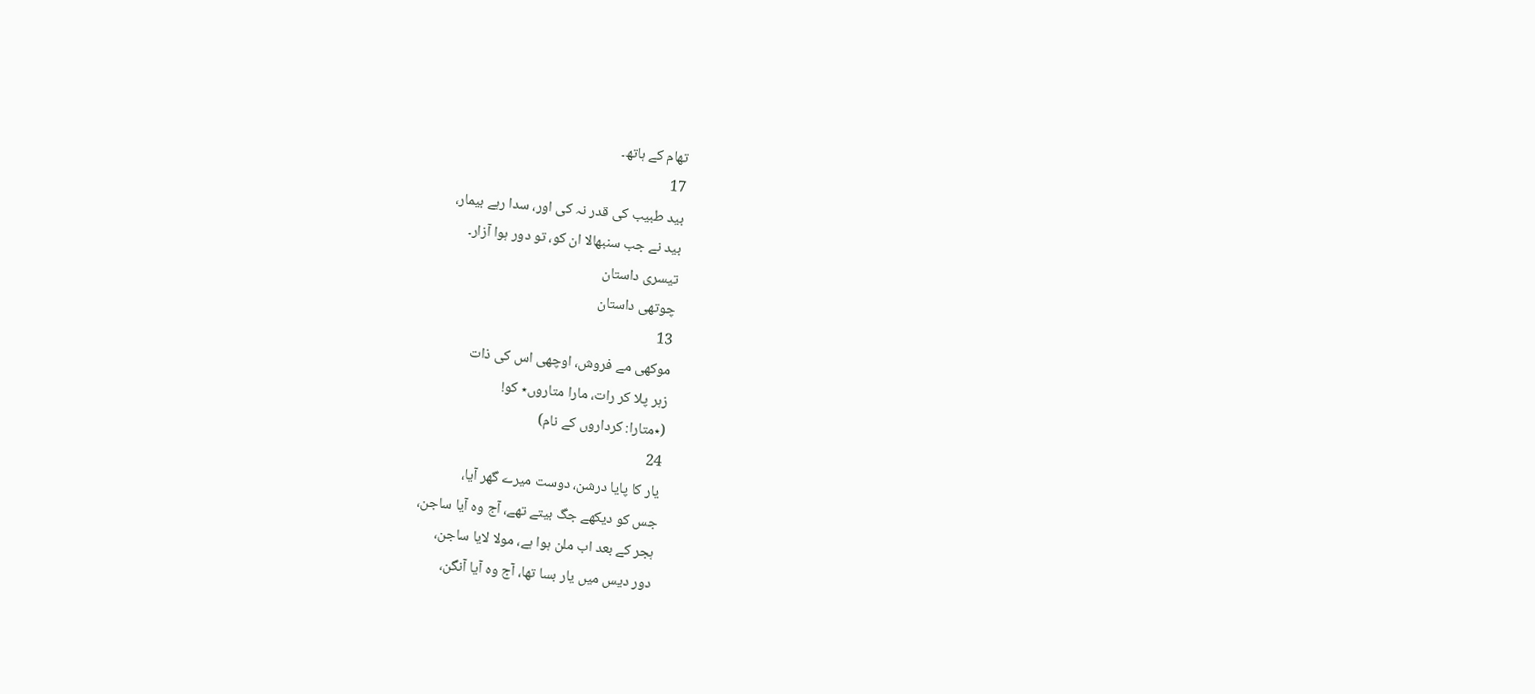تھام کے ہاتھ۔
17
بید طبیب کی قدر نہ کی اور، سدا رہے بیمار،
بید نے جب سنبھالا ان کو، تو دور ہوا آزار۔
تیسری داستان
چوتھی داستان
13
موکھی مے فروش، اوچھی اس کی ذات
زہر پلا کر رات، مارا متاروں٭ کو!
(٭متارا: کرداروں کے نام)
24
یار کا پایا درشن، دوست میرے گھر آیا،
جس کو دیکھے جگ بیتے تھے، آج وہ آیا ساجن،
ہجر کے بعد اب ملن ہوا ہے، مولا لایا ساجن،
دور دیس میں یار بسا تھا، آج وہ آیا آنگن،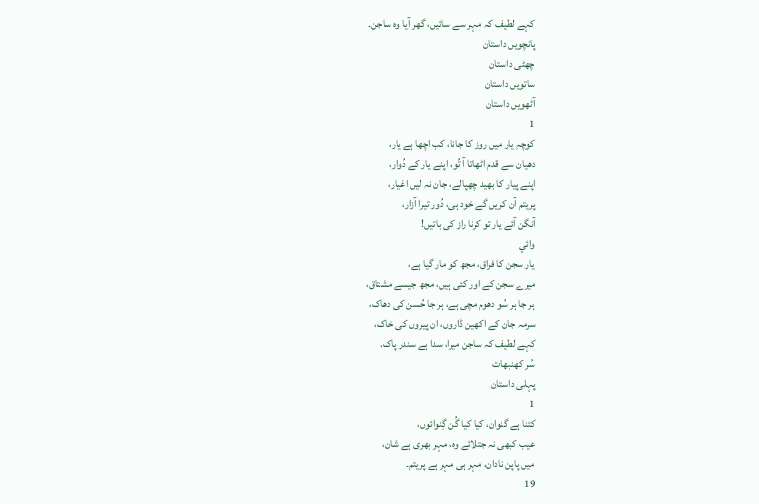کہے لطیف کہ مہر سے سائیں، گھر آیا وہ ساجن۔
پانچویں داستان
چھٹی داستان
ساتویں داستان
آٹھویں داستان
1
کوچہِ یار میں روز کا جانا، کب اچھا ہے یار،
دھیان سے قدم اٹھاتا آ تُو، اپنے یار کے دُوار،
اپنے پیار کا بھید چھپالے، جان نہ لیں اغیار،
پریتم آن کریں گے خود ہی، دُور تیرا آزار،
آنگن آئے یار تو کرنا راز کی باتیں!
وائي
یار سجن کا فراق، مجھ کو مار گیا ہے،
میرے سجن کے اور کئی ہیں، مجھ جیسے مشتاق،
ہر جا ہر سُو دھوم مچی ہے، ہر جا حُسن کی دھاک،
سرمہ جان کے اکھین ڈاروں، ان پیروں کی خاک،
کہے لطیف کہ ساجن میرا، سدا ہے سندر پاک.
سُر کھنبھات
پہلی داستان
1
کتنا ہے گنوان، کیا کیا گُن گِنوائوں،
عیب کبھی نہ جتلائے وہ، مہر بھری ہے شان،
میں پاپن نادان، مہر ہی مہر ہے پریتم۔
19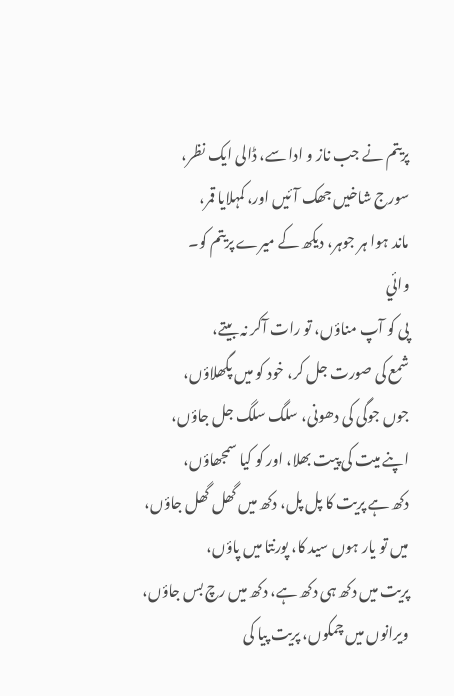پریتم نے جب ناز و ادا سے، ڈالی ایک نظر،
سورج شاخیں جھک آئیں اور، کمہلایا قمر،
ماند ہوا ہر جوہر، دیکھ کے میرے پریتم کو۔
وائي
پی کو آپ مناؤں، تو رات آکر نہ بیتے،
شمع کی صورت جل کر، خود کو میں پگھلاؤں،
جوں جوگی کی دھونی، سلگ سلگ جل جاؤں،
اپنے میت کی پیت بھلا، اور کو کیا سمجھاؤں،
دکھ ہے پریت کا پل پل، دکھ میں گھل گھل جاؤں،
میں تو یار ہوں سید کا، پورنتا میں پاؤں،
پریت میں دکھ ہی دکھ ہے، دکھ میں رچ بس جاؤں،
ویرانوں میں چمکوں، پریت پیا کی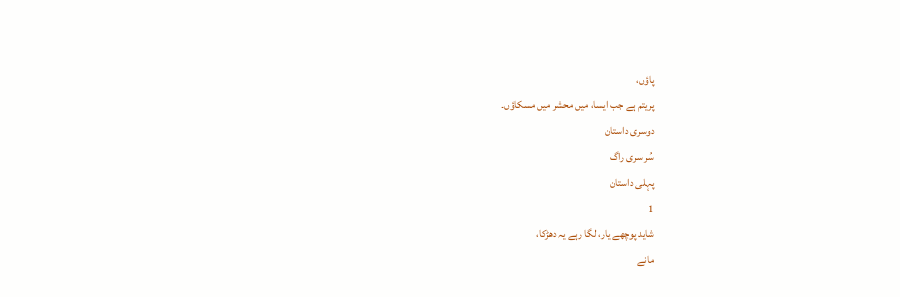پاؤں،
پریتم ہے جب ایسا، میں محشر میں مسکاؤں۔
دوسری داستان
سُر سری راگ
پہلی داستان
1
شاید پوچھے یار، لگا رہے یہ دھڑکا،
مانے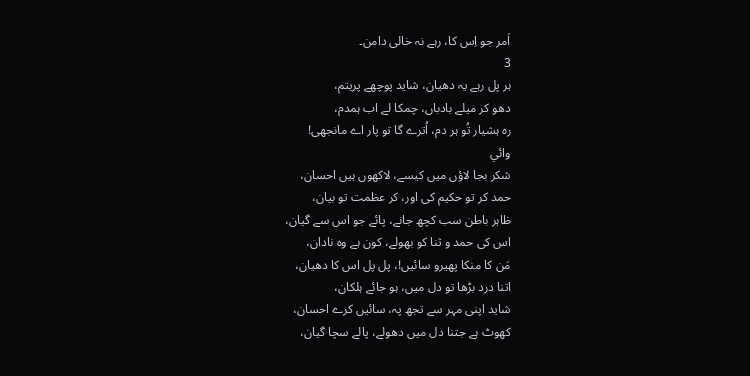اَمر جو اِس کا، رہے نہ خالی دامن۔
3
ہر پل رہے یہ دھیان، شاید پوچھے پریتم،
دھو کر میلے بادباں، چمکا لے اب ہمدم،
رہ ہشیار تُو ہر دم، اُترے گا تو پار اے مانجھی!
وائي
شکر بجا لاؤں میں کیسے، لاکھوں ہیں احسان،
حمد کر تو حکیم کی اور، کر عظمت تو بیان،
ظاہر باطن سب کچھ جانے، پائے جو اس سے گیان،
اس کی حمد و ثنا کو بھولے، کون ہے وہ نادان،
مَن کا منکا پھیرو سائیں!، پل پل اس کا دھیان،
اتنا درد بڑھا تو دل میں، ہو جائے ہلکان،
شاید اپنی مہر سے تجھ پہ، سائیں کرے احسان،
کھوٹ ہے جتنا دل میں دھولے، پالے سچا گیان،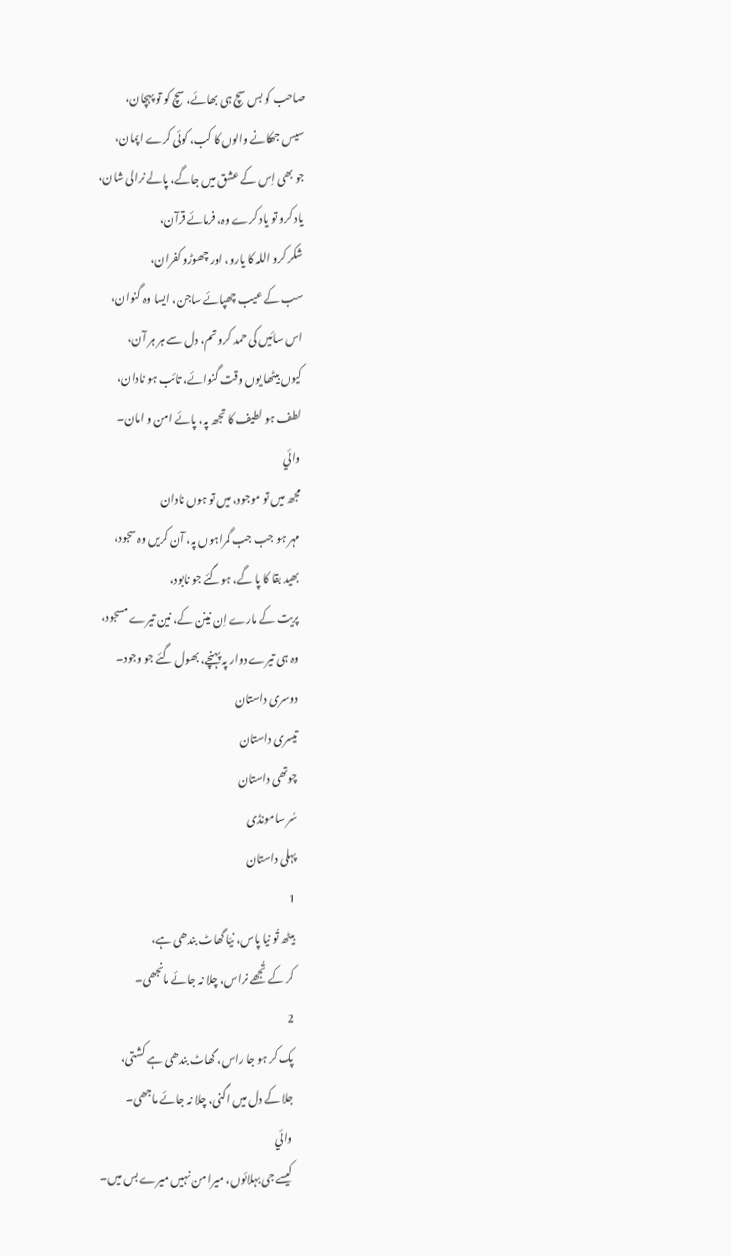صاحب کو بس سچ ہی بھائے، سچ کو تو پہچان،
سیس جھکانے والوں کا کب، کوئی کرے اپمان،
جو بھی اِس کے عشق میں جاگے، پالے نرالی شان،
یاد کرو تو یاد کرے وہ، فرمائے قرآن،
شکر کرو اللہ کا یارو، اور چھوڑو کفران،
سب کے عیب چھپائے ساجن، ایسا وہ گنوان،
اس سائیں کی حمد کرو تم، دل سے ہر ہر آن،
کیوں بیٹھا یوں وقت گنوائے، تائب ہو نادان،
لطف ہو لطیف کا تجھ پہ، پائے امن و امان۔
وائي
مجھ میں تو موجود، میں تو ہوں نادان
مہر ہو جب جب گمراہوں پہ، آن کریں وہ سجود،
بھید بقا کا پا گے، ہوگئے جو نابود،
پریت کے مارے اِن نینن کے، نین تیرے مسجود،
وہ ہی تیرے دوار پہ پہنچے، بھول گئے جو وجود۔
دوسری داستان
تیسری داستان
چوتھی داستان
سُر سامونڈی
پہلی داستان
1
بیٹھ تُو نیا پاس، نیّا گھاٹ بندھی ہے،
کر کے تُجھے نراس، چلا نہ جائے مانجھی۔
2
پک کر ہو جا راس، گھاٹ بندھی ہے کشتی،
جلا کے دل میں اگنی، چلا نہ جائے ماجھی۔
وائي
کیسے جی بہلائوں، میرا من نہیں میرے بس میں۔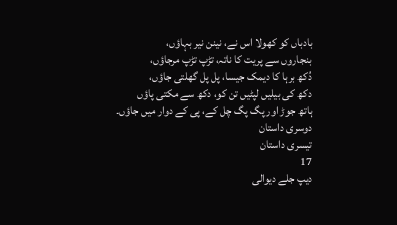بادباں کو کھولا اس نے، نینن نیر بہاؤں،
بنجاروں سے پریت کا ناتہ، تڑپ تڑپ مرجاؤں،
دُکھ برہا کا دیمک جیسا، پل پل گھلتی جاؤں،
دکھ کی بیلیں لپٹیں تن کو، دکھ سے مکتی پاؤں
ہاتھ جوڑ اور پگ پگ چل کے، پی کے دوار میں جاؤں۔
دوسری داستان
تیسری داستان
17
دیپ جلے دیوالی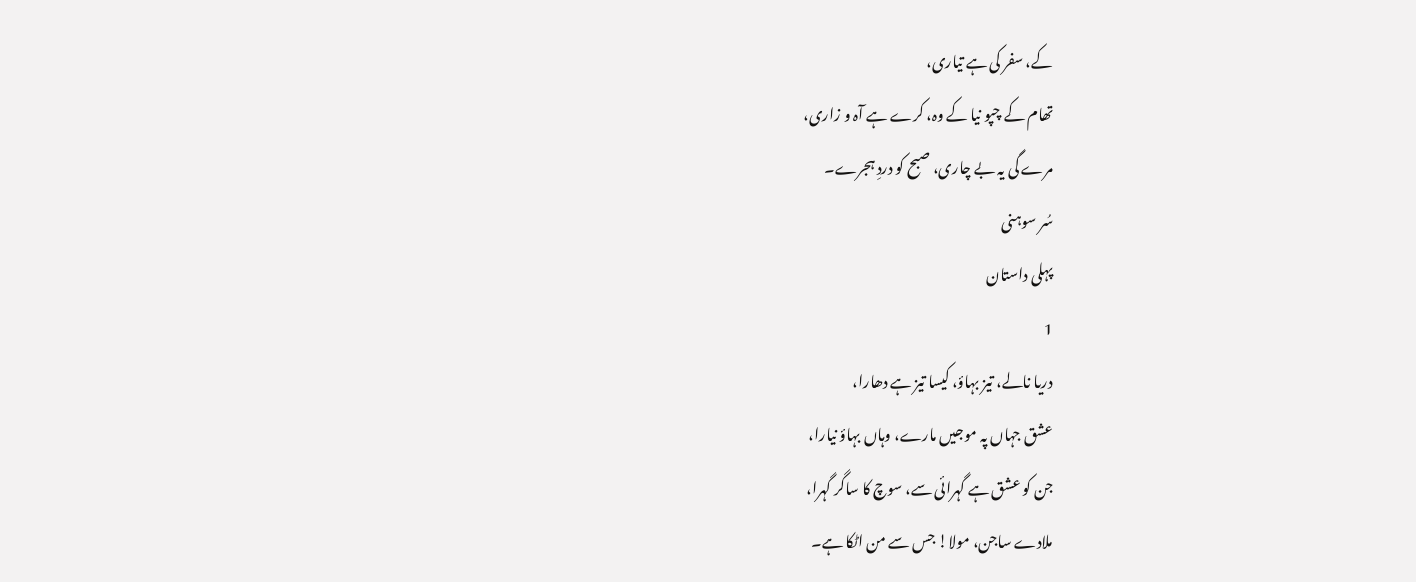کے، سفر کی ہے تیاری،
تھام کے چپو نیا کے وہ، کرے ہے آہ و زاری،
مرے گی یہ بے چاری، صبح کو دردِ ہجرے۔
سُر سوہنی
پہلی داستان
1
دریا نالے، تیز بہاؤ، کیسا تیز ہے دھارا،
عشق جہاں پہ موجیں مارے، وہاں بہاؤ نیارا،
جن کو عشق ہے گہرائی سے، سوچ کا ساگر گہرا،
ملادے ساجن، مولا! جس سے من اٹکا ہے۔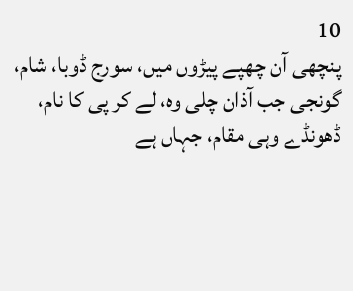10
پنچھی آن چھپے پیڑوں میں، سورج ڈوبا، شام،
گونجی جب آذان چلی وہ، لے کر پی کا نام،
ڈھونڈے وہی مقام، جہاں ہے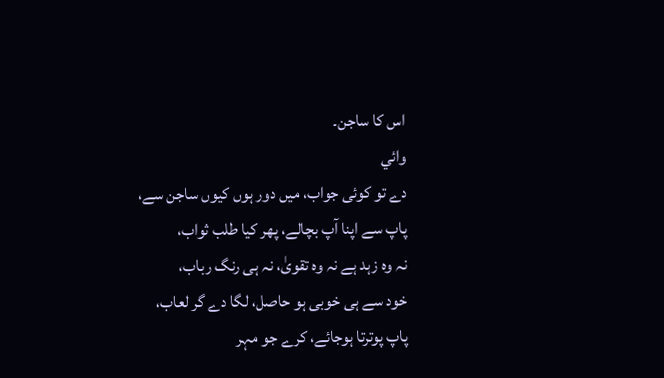اس کا ساجن۔
وائي
دے تو کوئی جواب، میں دور ہوں کیوں ساجن سے،
پاپ سے اپنا آپ بچالے، پھر کیا طلب ثواب،
نہ وہ زہد ہے نہ وہ تقویٰ، نہ ہی رنگ رباب،
خود سے ہی خوبی ہو حاصل، لگا دے گر لعاب،
پاپ پوترتا ہوجائے، کرے جو مہر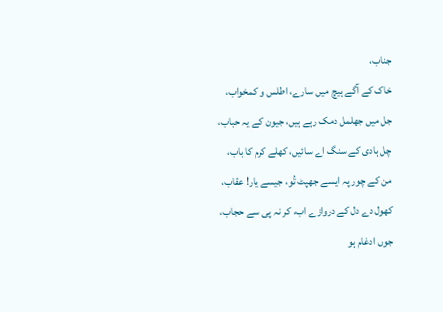جناب،
خاک کے آگے ہیچ میں سارے، اطلس و کمخواب،
جل میں جھلمل دمک رہے ہیں، جیون کے یہ حباب،
چل ہادی کے سنگ اے سائیں، کھلے کرم کا باب،
من کے چور پہ ایسے جھپٹ تُو، جیسے یار! عقاب،
کھول دے دل کے دروازے اب، کر نہ پی سے حجاب،
جوں ادغام ہو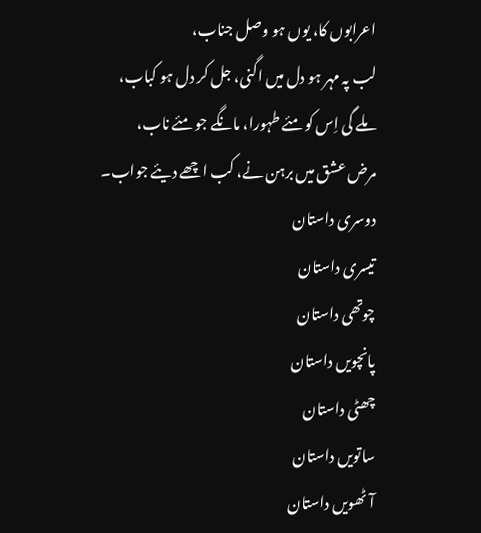اعرابوں کا، یوں ہو وصل جناب،
لب پہ مہر ہو دل میں اگنی، جل کر دل ہو کباب،
ملے گی اِس کو مئے طہورا، مانگے جو مئے ناب،
مرض عشق میں برہن نے، کب اچھے دیئے جواب۔
دوسری داستان
تیسری داستان
چوتھی داستان
پانچویں داستان
چھٹی داستان
ساتویں داستان
آٹھویں داستان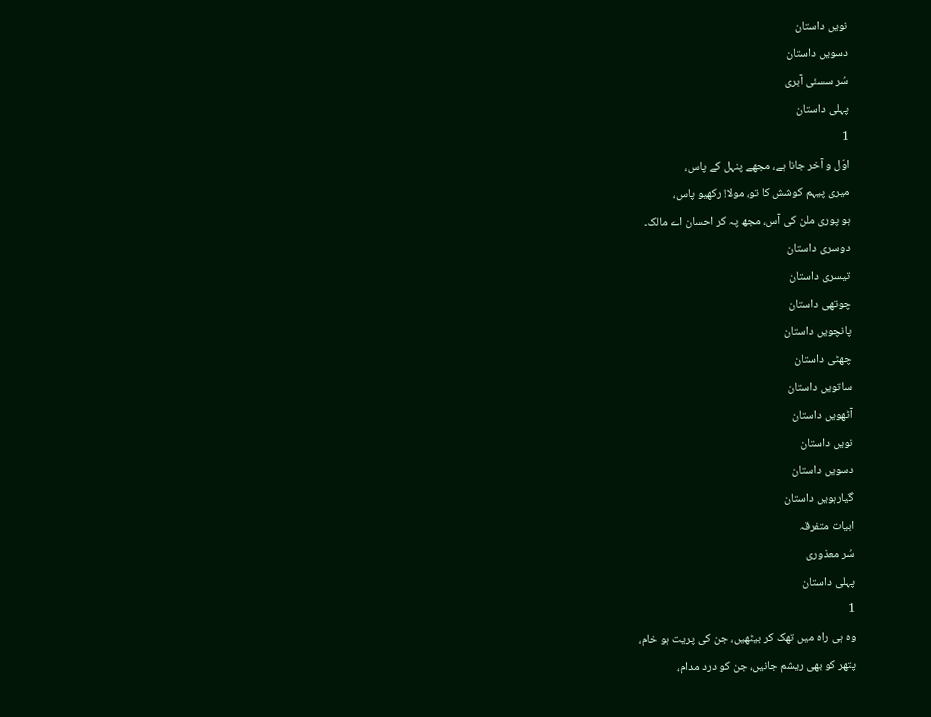نویں داستان
دسویں داستان
سُر سسئی آبری
پہلی داستان
1
اوّل و آخر جانا ہے، مجھے پنہل کے پاس،
میری پیہم کوشش کا تو، مولا! رکھیو پاس،
ہو پوری ملن کی آس، مجھ پہ کر احسان اے مالک۔
دوسری داستان
تیسری داستان
چوتھی داستان
پانچویں داستان
چھٹی داستان
ساتویں داستان
آٹھویں داستان
نویں داستان
دسویں داستان
گیارہویں داستان
ابیات متفرقہ
سُر معذوری
پہلی داستان
1
وہ ہی راہ میں تھک کر بیٹھیں، جن کی پریت ہو خام،
پتھر کو بھی ریشم جانیں، جن کو درد مدام،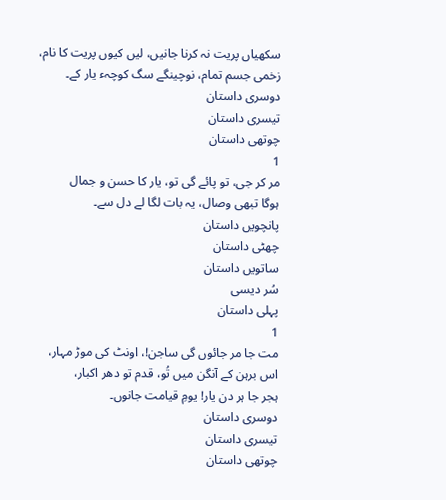سکھیاں پریت نہ کرنا جانیں، لیں کیوں پریت کا نام،
زخمی جسم تمام، نوچینگے سگ کوچہء یار کے۔
دوسری داستان
تیسری داستان
چوتھی داستان
1
مر کر جی، تو پائے گی تو، یار کا حسن و جمال
ہوگا تبھی وصال، یہ بات لگا لے دل سے۔
پانچویں داستان
چھٹی داستان
ساتویں داستان
سُر دیسی
پہلی داستان
1
مت جا مر جائوں گی ساجن!، اونٹ کی موڑ مہار،
اس برہن کے آنگن میں تُو، قدم تو دھر اکبار،
ہجر جا ہر دن یار! یومِ قیامت جانوں۔
دوسری داستان
تیسری داستان
چوتھی داستان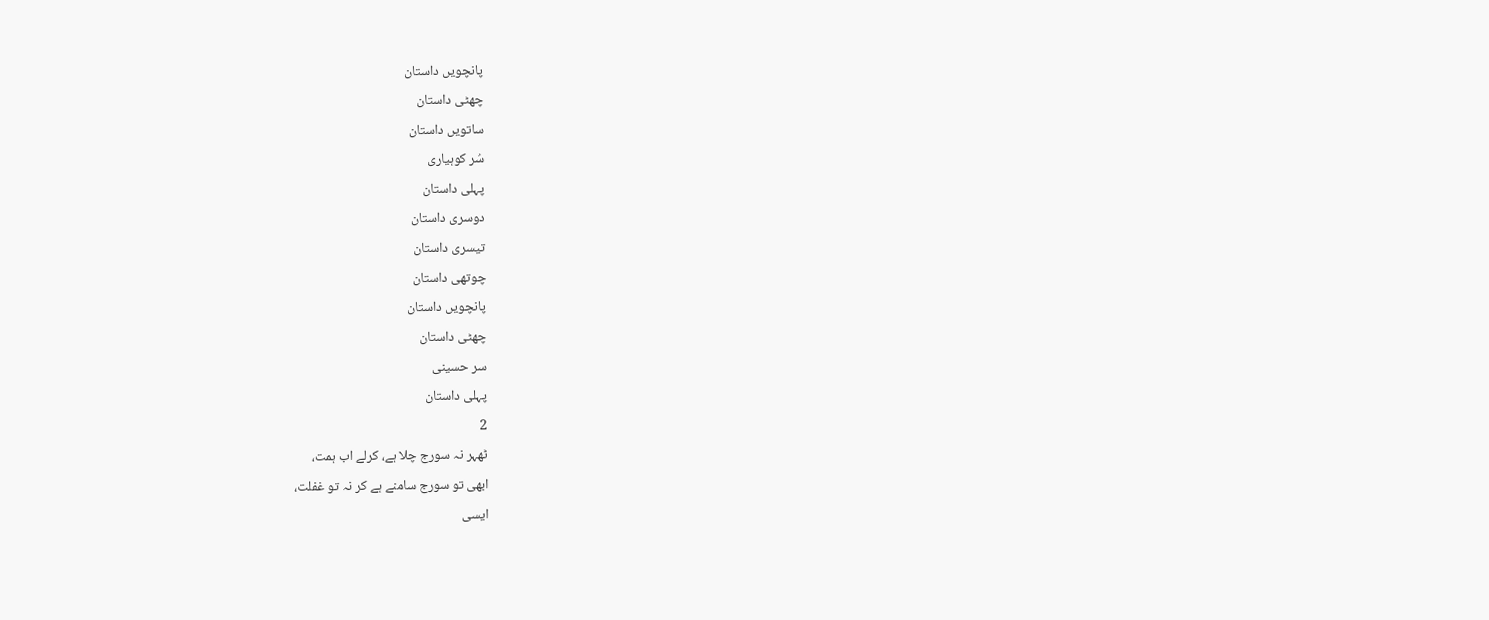پانچویں داستان
چھٹی داستان
ساتویں داستان
سُر کوہیاری
پہلی داستان
دوسری داستان
تیسری داستان
چوتھی داستان
پانچویں داستان
چھٹی داستان
سر حسینی
پہلی داستان
2
ٹھہر نہ سورج چلا ہے، کرلے اب ہمت،
ابھی تو سورج سامنے ہے کر نہ تو غفلت،
ایسی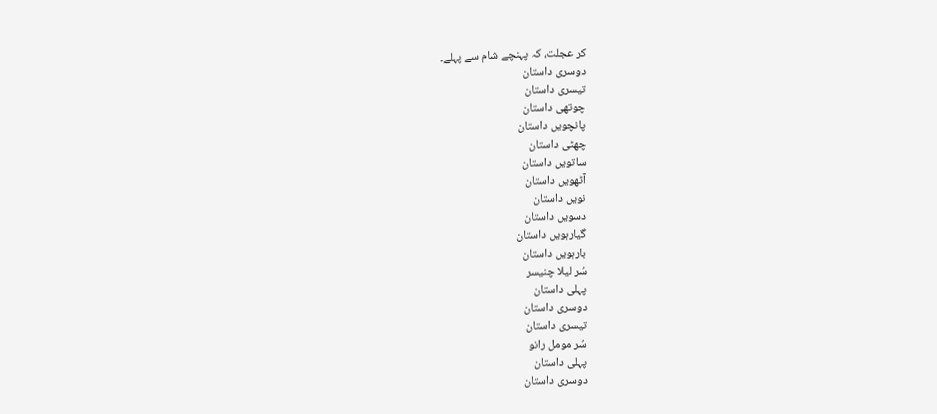کر عجلت، کہ پہنچے شام سے پہلے۔
دوسری داستان
تیسری داستان
چوتھی داستان
پانچویں داستان
چھٹی داستان
ساتویں داستان
آٹھویں داستان
نویں داستان
دسویں داستان
گیارہویں داستان
بارہویں داستان
سُر لیلا چنیسر
پہلی داستان
دوسری داستان
تیسری داستان
سُر مومل رانو
پہلی داستان
دوسری داستان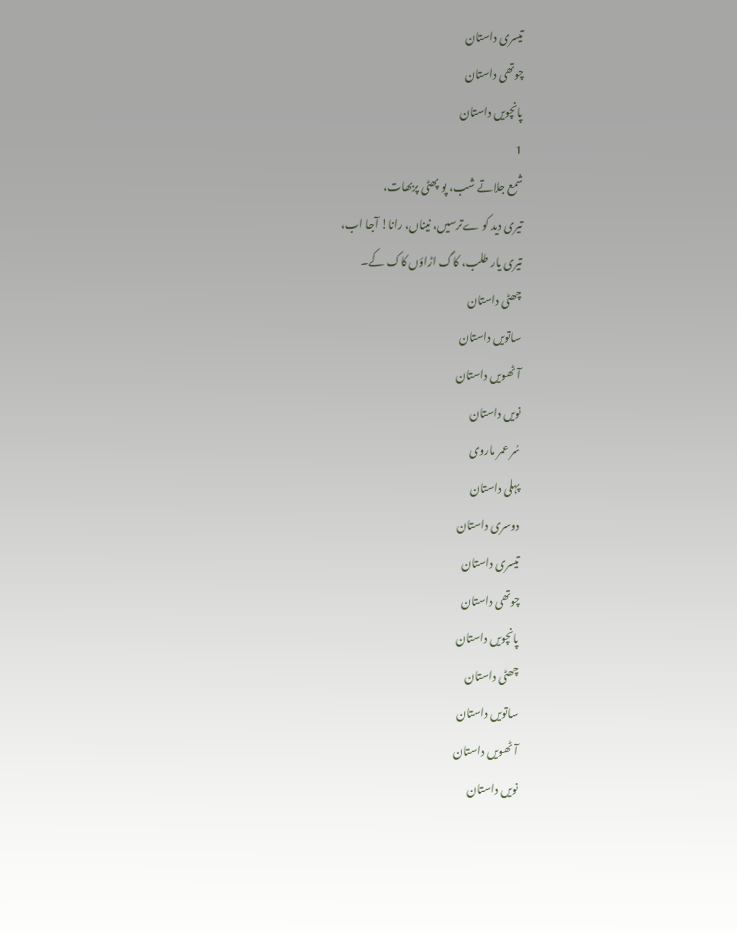تیسری داستان
چوتھی داستان
پانچویں داستان
1
شمع جلاتے شب، پو پھٹی پربھات،
تیری دید کو ےترسیں، نیناں، رانا! آجا اب،
تیری یار طلب، کاگ اڑاؤں کاک کے۔
چھٹی داستان
ساتویں داستان
آٹھویں داستان
نویں داستان
سُر عمر ماروی
پہلی داستان
دوسری داستان
تیسری داستان
چوتھی داستان
پانچویں داستان
چھٹی داستان
ساتویں داستان
آٹھویں داستان
نویں داستان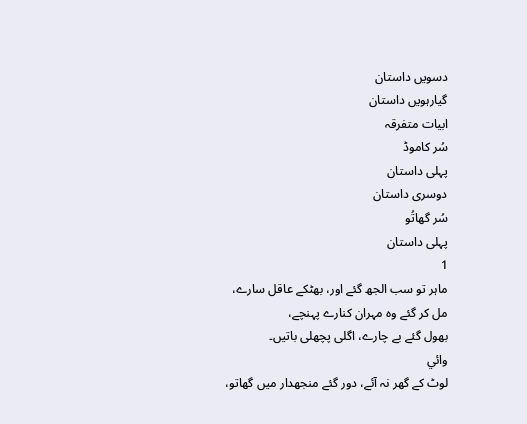دسویں داستان
گیارہویں داستان
ابیات متفرقہ
سُر کاموڈ
پہلی داستان
دوسری داستان
سُر گھاتُو
پہلی داستان
1
ماہر تو سب الجھ گئے اور، بھٹکے عاقل سارے،
مل کر گئے وہ مہران کنارے پہنچے،
بھول گئے بے چارے، اگلی پچھلی باتیں۔
وائي
لوٹ کے گھر نہ آئے، دور گئے منجھدار میں گھاتو،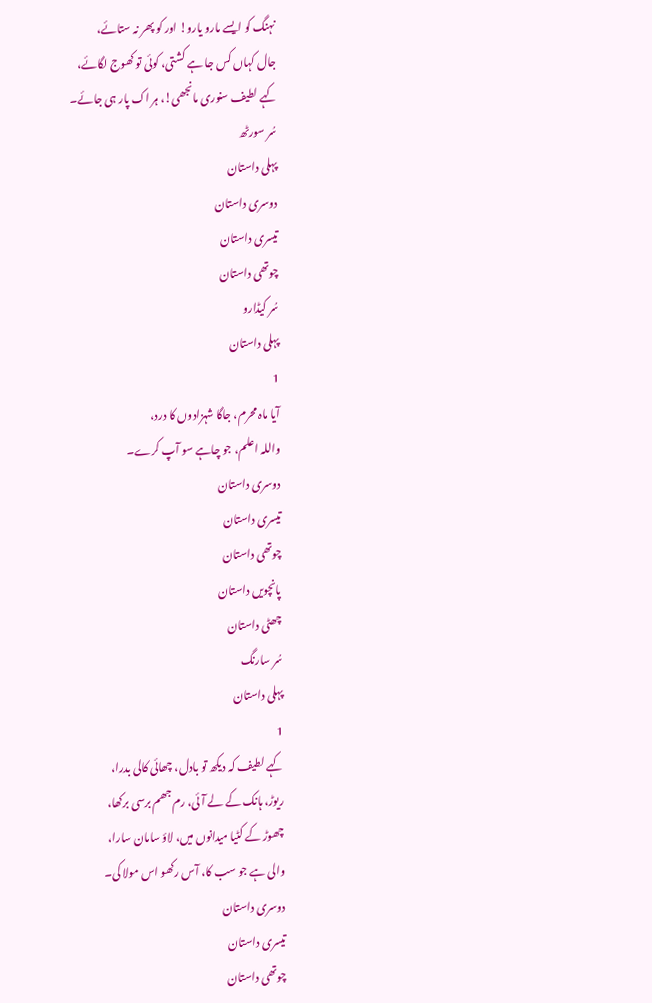نہنگ کو ایسے مارو یارو! اور کو پھر نہ ستائے،
جال کہاں کس جا ہے کشتی، کوئی تو کھوج لگائے،
کہے لطیف سنوری مانجھی!، ہر اک پار ہی جائے۔
سُر سورٹھ
پہلی داستان
دوسری داستان
تیسری داستان
چوتھی داستان
سُر کیڈارو
پہلی داستان
1
آیا ماہ محرم، جاگا شہزادوں کا درد،
واللہ اعلم، جو چاہے سو آپ کرے۔
دوسری داستان
تیسری داستان
چوتھی داستان
پانچویں داستان
چھٹی داستان
سُر سارنگ
پہلی داستان
1
کہے لطیف کہ دیکھ تو بادل، چھائی کالی بدرا،
ریوڑ، ہانک کے لے آئی، رم جھم برسی برکھا،
چھوڑ کے کٹیا میدانوں میں، لاؤ سامان سارا،
والی ہے جو سب کا، آس رکھو اس مولا کی۔
دوسری داستان
تیسری داستان
چوتھی داستان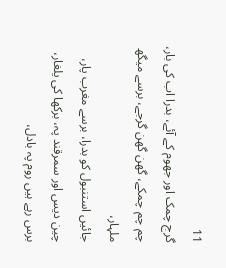11
گرج چمک اور جھوم کے آئے، بدرا اب کی بار،
چم چم چمکے، گھن گھن گرجے، برسے میگھ ملہار،
جائیں استنبول کو بدرا، برسے مغرب پار،
چین دیس اور سمرقند پہ، برکھا کی یلغار،
برس رہے ہیں روم پہ بادل،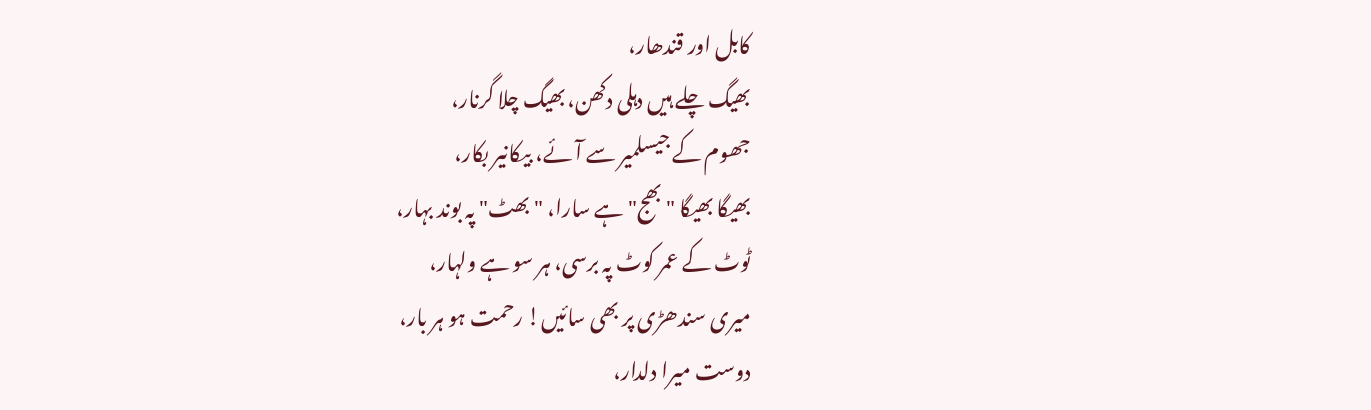کابل اور قندھار،
بھیگ چلے ہیں دہلی دکھن، بھیگ چلا گرنار،
جھوم کے جیسلمیر سے آئے، بیکانیر بکار،
بھیگا بھیگا "بھج" ہے سارا، "بھٹ" پہ بوند بہار،
ٹوٹ کے عمر کوٹ پہ برسی، ہر سو ہے ولہار،
میری سندھڑی پر بھی سائیں! رحمت ہو ہر بار،
دوست میرا دلدار،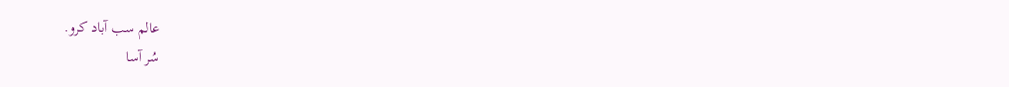عالم سب آباد کرو.
سُر آسا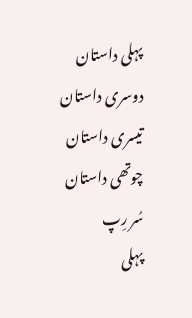پہلی داستان
دوسری داستان
تیسری داستان
چوتھی داستان
سُر رِپ
پہلی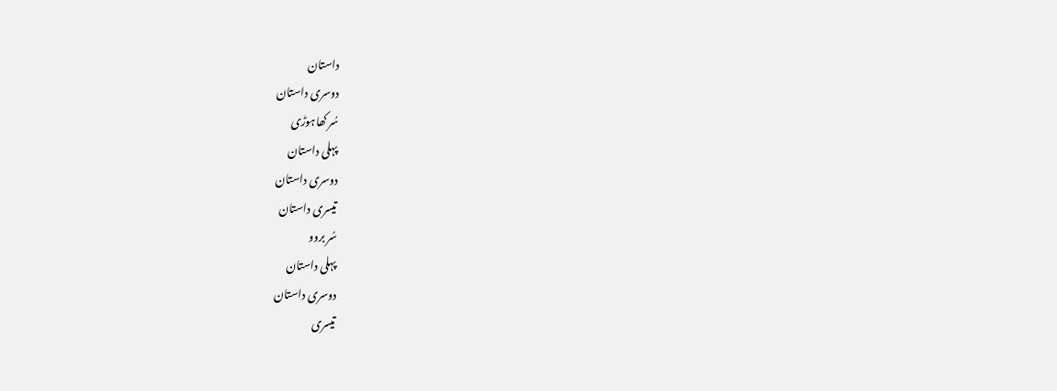داستان
دوسری داستان
سُر کھاہوڑی
پہلی داستان
دوسری داستان
تیسری داستان
سُر بروو
پہلی داستان
دوسری داستان
تیسری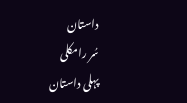داستان
سُر رامکلی
پہلی داستان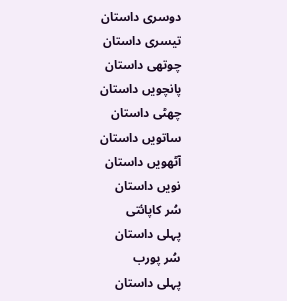دوسری داستان
تیسری داستان
چوتھی داستان
پانچویں داستان
چھٹی داستان
ساتویں داستان
آٹھویں داستان
نویں داستان
سُر کاپائتی
پہلی داستان
سُر پورب
پہلی داستان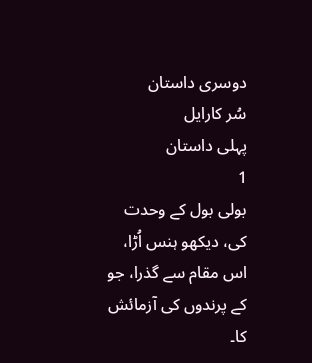دوسری داستان
سُر کارایل
پہلی داستان
1
بولی بول کے وحدت کی، دیکھو ہنس اُڑا،
اس مقام سے گذرا، جو کے پرندوں کی آزمائش کا۔